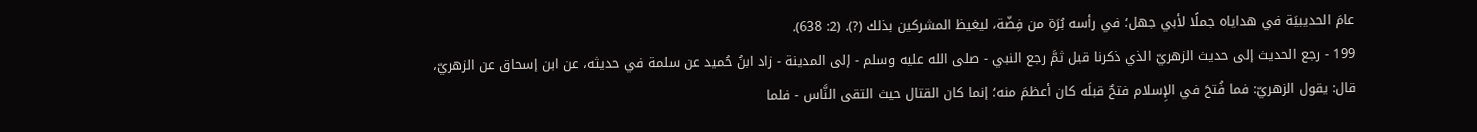عامَ الحديبيَة في هداياه جملًا لأبي جهل؛ في رأسه بُرَة من فِضّة، ليغيظ المشركين بذلك (?). (2: 638).
199 - رجع الحديث إلى حديث الزهريّ الذي ذكرنا قبل ثمَّ رجع النبي - صلى الله عليه وسلم - إلى المدينة - زاد ابنُ حُميد عن سلمة في حديثه، عن ابن إسحاق عن الزهريّ، قال: يقول الزهريّ: فما فُتحَ في الإِسلام فتحٌ قبلَه كان أعظمَ منه؛ إنما كان القتال حيث التقى النَّاس - فلما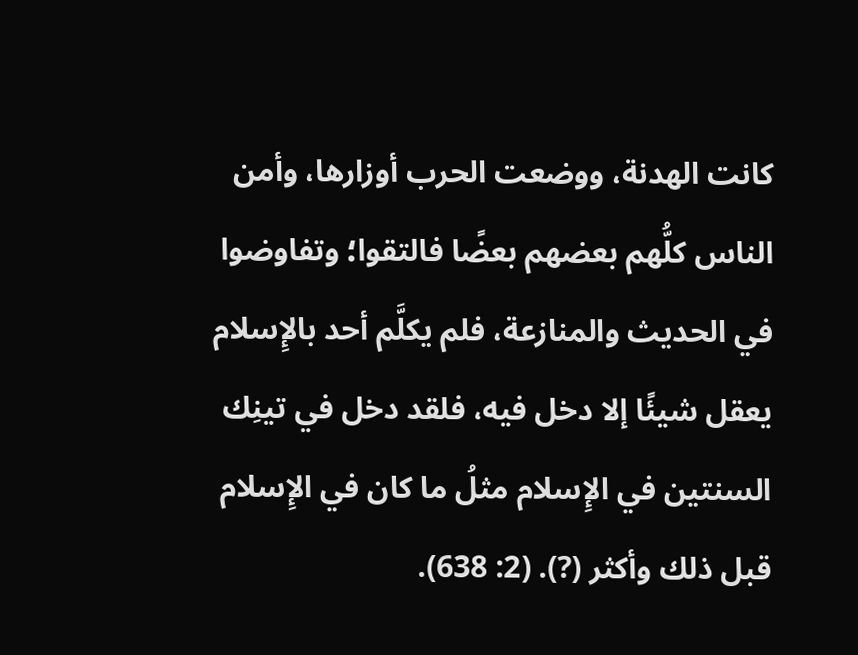كانت الهدنة، ووضعت الحرب أوزارها، وأمن الناس كلُّهم بعضهم بعضًا فالتقوا؛ وتفاوضوا في الحديث والمنازعة، فلم يكلَّم أحد بالإِسلام يعقل شيئًا إلا دخل فيه، فلقد دخل في تينِك السنتين في الإِسلام مثلُ ما كان في الإِسلام قبل ذلك وأكثر (?). (2: 638).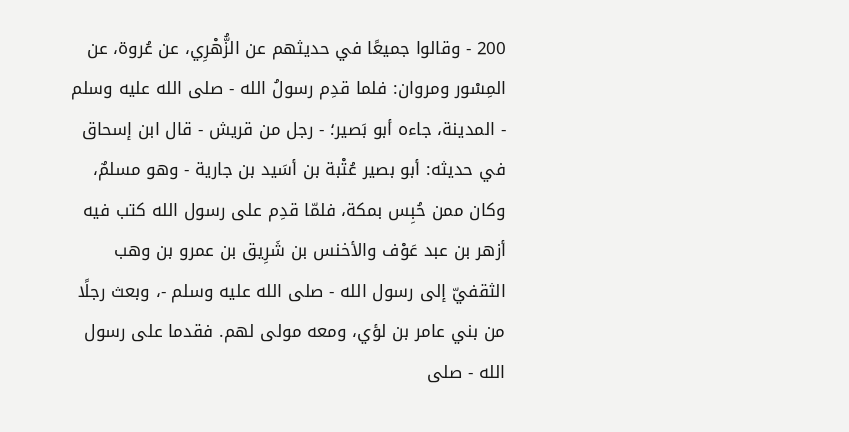200 - وقالوا جميعًا في حديثهم عن الزُّهْرِي، عن عُروة، عن المِسْور ومروان: فلما قدِم رسولُ الله - صلى الله عليه وسلم - المدينة، جاءه أبو بَصير؛ - رجل من قريش - قال ابن إسحاق في حديثه: أبو بصير عُتْبة بن أسَيد بن جارية - وهو مسلمٌ، وكان ممن حُبِس بمكة، فلمّا قدِم على رسول الله كتب فيه أزهر بن عبد عَوْف والأخنس بن شَرِيق بن عمرو بن وهب الثقفيّ إلى رسول الله - صلى الله عليه وسلم -، وبعث رجلًا من بني عامر بن لؤي، ومعه مولى لهم. فقدما على رسول الله - صلى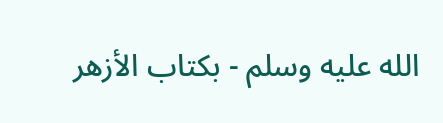الله عليه وسلم - بكتاب الأزهر